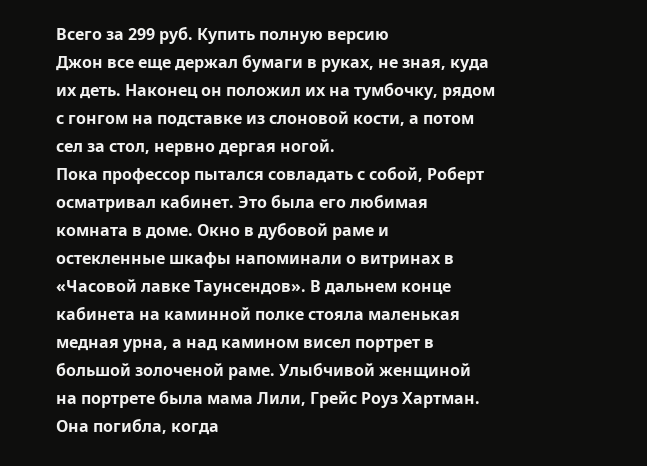Всего за 299 руб. Купить полную версию
Джон все еще держал бумаги в руках, не зная, куда их деть. Наконец он положил их на тумбочку, рядом с гонгом на подставке из слоновой кости, а потом сел за стол, нервно дергая ногой.
Пока профессор пытался совладать с собой, Роберт осматривал кабинет. Это была его любимая комната в доме. Окно в дубовой раме и остекленные шкафы напоминали о витринах в «Часовой лавке Таунсендов». В дальнем конце кабинета на каминной полке стояла маленькая медная урна, а над камином висел портрет в большой золоченой раме. Улыбчивой женщиной на портрете была мама Лили, Грейс Роуз Хартман. Она погибла, когда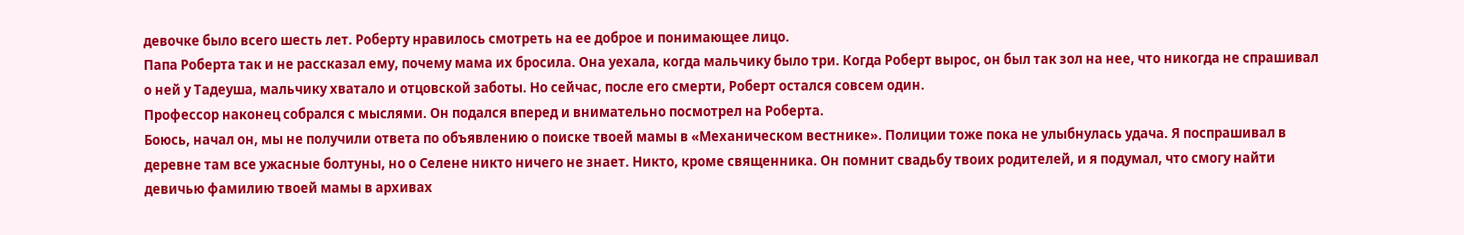девочке было всего шесть лет. Роберту нравилось смотреть на ее доброе и понимающее лицо.
Папа Роберта так и не рассказал ему, почему мама их бросила. Она уехала, когда мальчику было три. Когда Роберт вырос, он был так зол на нее, что никогда не спрашивал о ней у Тадеуша, мальчику хватало и отцовской заботы. Но сейчас, после его смерти, Роберт остался совсем один.
Профессор наконец собрался с мыслями. Он подался вперед и внимательно посмотрел на Роберта.
Боюсь, начал он, мы не получили ответа по объявлению о поиске твоей мамы в «Механическом вестнике». Полиции тоже пока не улыбнулась удача. Я поспрашивал в деревне там все ужасные болтуны, но о Селене никто ничего не знает. Никто, кроме священника. Он помнит свадьбу твоих родителей, и я подумал, что смогу найти девичью фамилию твоей мамы в архивах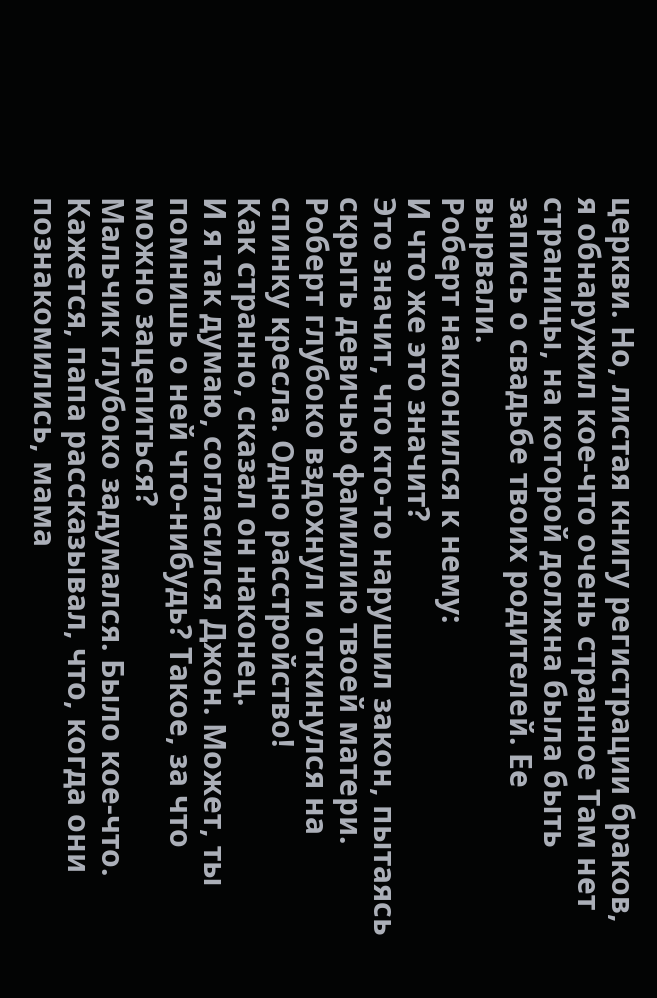церкви. Но, листая книгу регистрации браков, я обнаружил кое-что очень странное Там нет страницы, на которой должна была быть запись о свадьбе твоих родителей. Ее вырвали.
Роберт наклонился к нему:
И что же это значит?
Это значит, что кто-то нарушил закон, пытаясь скрыть девичью фамилию твоей матери.
Роберт глубоко вздохнул и откинулся на спинку кресла. Одно расстройство!
Как странно, сказал он наконец.
И я так думаю, согласился Джон. Может, ты помнишь о ней что-нибудь? Такое, за что можно зацепиться?
Мальчик глубоко задумался. Было кое-что.
Кажется, папа рассказывал, что, когда они познакомились, мама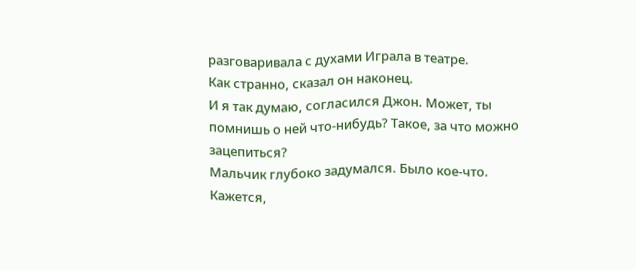разговаривала с духами Играла в театре.
Как странно, сказал он наконец.
И я так думаю, согласился Джон. Может, ты помнишь о ней что-нибудь? Такое, за что можно зацепиться?
Мальчик глубоко задумался. Было кое-что.
Кажется,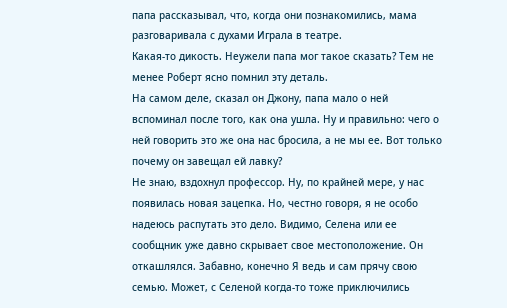папа рассказывал, что, когда они познакомились, мама разговаривала с духами Играла в театре.
Какая-то дикость. Неужели папа мог такое сказать? Тем не менее Роберт ясно помнил эту деталь.
На самом деле, сказал он Джону, папа мало о ней вспоминал после того, как она ушла. Ну и правильно: чего о ней говорить это же она нас бросила, а не мы ее. Вот только почему он завещал ей лавку?
Не знаю, вздохнул профессор. Ну, по крайней мере, у нас появилась новая зацепка. Но, честно говоря, я не особо надеюсь распутать это дело. Видимо, Селена или ее сообщник уже давно скрывает свое местоположение. Он откашлялся. Забавно, конечно Я ведь и сам прячу свою семью. Может, с Селеной когда-то тоже приключились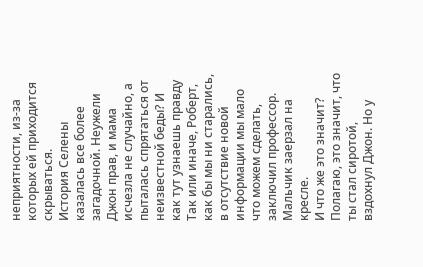неприятности, из-за которых ей приходится скрываться.
История Селены казалась все более загадочной. Неужели Джон прав, и мама исчезла не случайно, а пыталась спрятаться от неизвестной беды? И как тут узнаешь правду
Так или иначе, Роберт, как бы мы ни старались, в отсутствие новой информации мы мало что можем сделать, заключил профессор.
Мальчик заерзал на кресле.
И что же это значит?
Полагаю, это значит, что ты стал сиротой, вздохнул Джон. Но у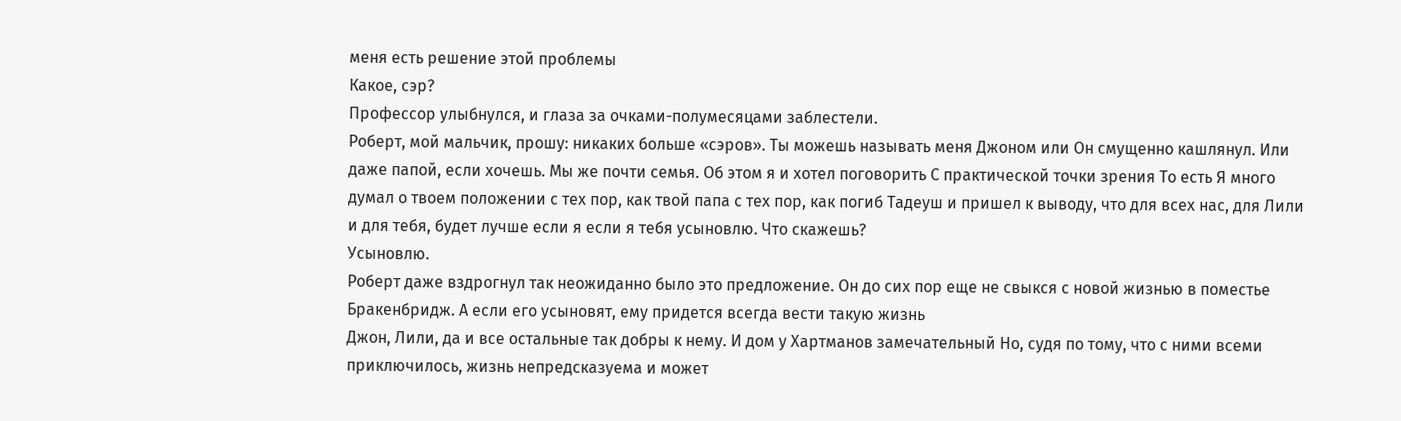меня есть решение этой проблемы
Какое, сэр?
Профессор улыбнулся, и глаза за очками-полумесяцами заблестели.
Роберт, мой мальчик, прошу: никаких больше «сэров». Ты можешь называть меня Джоном или Он смущенно кашлянул. Или даже папой, если хочешь. Мы же почти семья. Об этом я и хотел поговорить С практической точки зрения То есть Я много думал о твоем положении с тех пор, как твой папа с тех пор, как погиб Тадеуш и пришел к выводу, что для всех нас, для Лили и для тебя, будет лучше если я если я тебя усыновлю. Что скажешь?
Усыновлю.
Роберт даже вздрогнул так неожиданно было это предложение. Он до сих пор еще не свыкся с новой жизнью в поместье Бракенбридж. А если его усыновят, ему придется всегда вести такую жизнь
Джон, Лили, да и все остальные так добры к нему. И дом у Хартманов замечательный Но, судя по тому, что с ними всеми приключилось, жизнь непредсказуема и может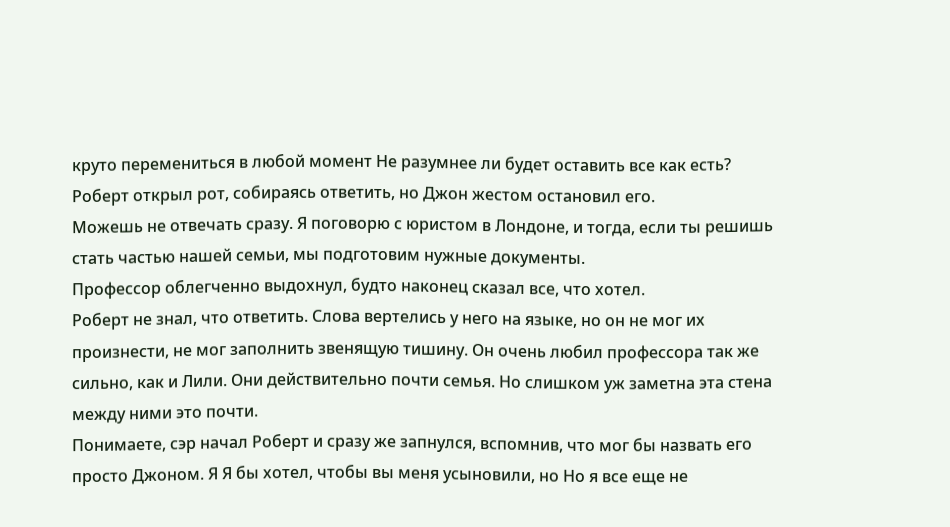круто перемениться в любой момент Не разумнее ли будет оставить все как есть?
Роберт открыл рот, собираясь ответить, но Джон жестом остановил его.
Можешь не отвечать сразу. Я поговорю с юристом в Лондоне, и тогда, если ты решишь стать частью нашей семьи, мы подготовим нужные документы.
Профессор облегченно выдохнул, будто наконец сказал все, что хотел.
Роберт не знал, что ответить. Слова вертелись у него на языке, но он не мог их произнести, не мог заполнить звенящую тишину. Он очень любил профессора так же сильно, как и Лили. Они действительно почти семья. Но слишком уж заметна эта стена между ними это почти.
Понимаете, сэр начал Роберт и сразу же запнулся, вспомнив, что мог бы назвать его просто Джоном. Я Я бы хотел, чтобы вы меня усыновили, но Но я все еще не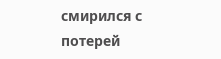смирился с потерей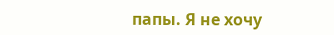папы. Я не хочу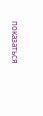показаться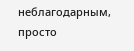неблагодарным, просто